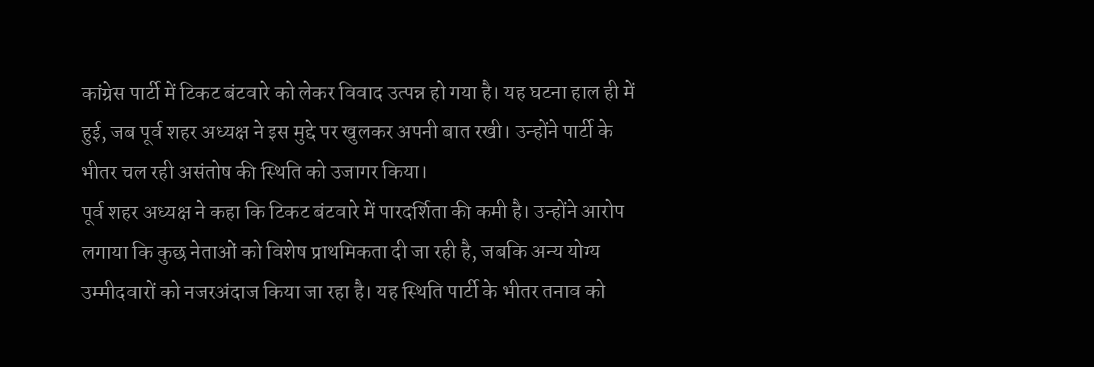कांग्रेस पार्टी में टिकट बंटवारे को लेकर विवाद उत्पन्न हो गया है। यह घटना हाल ही में हुई, जब पूर्व शहर अध्यक्ष ने इस मुद्दे पर खुलकर अपनी बात रखी। उन्होंने पार्टी के भीतर चल रही असंतोष की स्थिति को उजागर किया।
पूर्व शहर अध्यक्ष ने कहा कि टिकट बंटवारे में पारदर्शिता की कमी है। उन्होंने आरोप लगाया कि कुछ नेताओं को विशेष प्राथमिकता दी जा रही है, जबकि अन्य योग्य उम्मीदवारों को नजरअंदाज किया जा रहा है। यह स्थिति पार्टी के भीतर तनाव को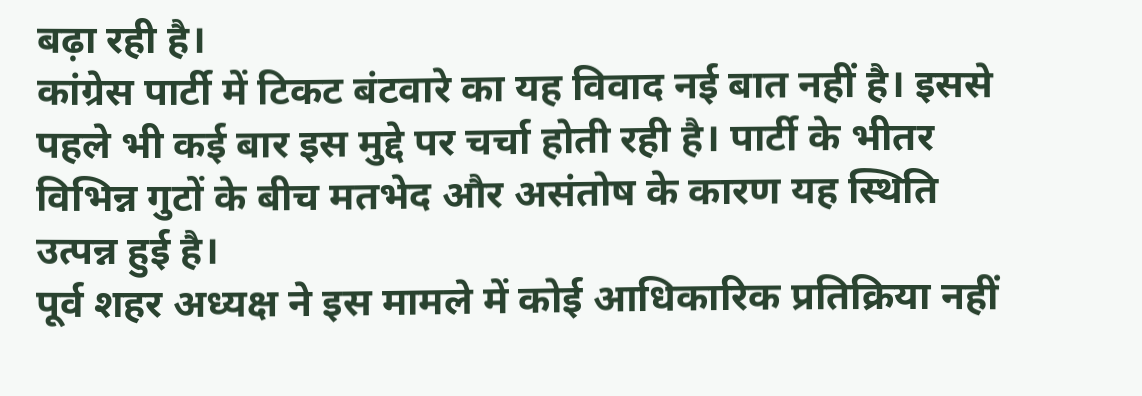बढ़ा रही है।
कांग्रेस पार्टी में टिकट बंटवारे का यह विवाद नई बात नहीं है। इससे पहले भी कई बार इस मुद्दे पर चर्चा होती रही है। पार्टी के भीतर विभिन्न गुटों के बीच मतभेद और असंतोष के कारण यह स्थिति उत्पन्न हुई है।
पूर्व शहर अध्यक्ष ने इस मामले में कोई आधिकारिक प्रतिक्रिया नहीं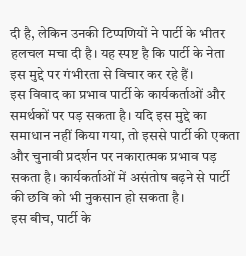दी है, लेकिन उनकी टिप्पणियों ने पार्टी के भीतर हलचल मचा दी है। यह स्पष्ट है कि पार्टी के नेता इस मुद्दे पर गंभीरता से विचार कर रहे हैं।
इस विवाद का प्रभाव पार्टी के कार्यकर्ताओं और समर्थकों पर पड़ सकता है। यदि इस मुद्दे का समाधान नहीं किया गया, तो इससे पार्टी की एकता और चुनावी प्रदर्शन पर नकारात्मक प्रभाव पड़ सकता है। कार्यकर्ताओं में असंतोष बढ़ने से पार्टी की छवि को भी नुकसान हो सकता है।
इस बीच, पार्टी के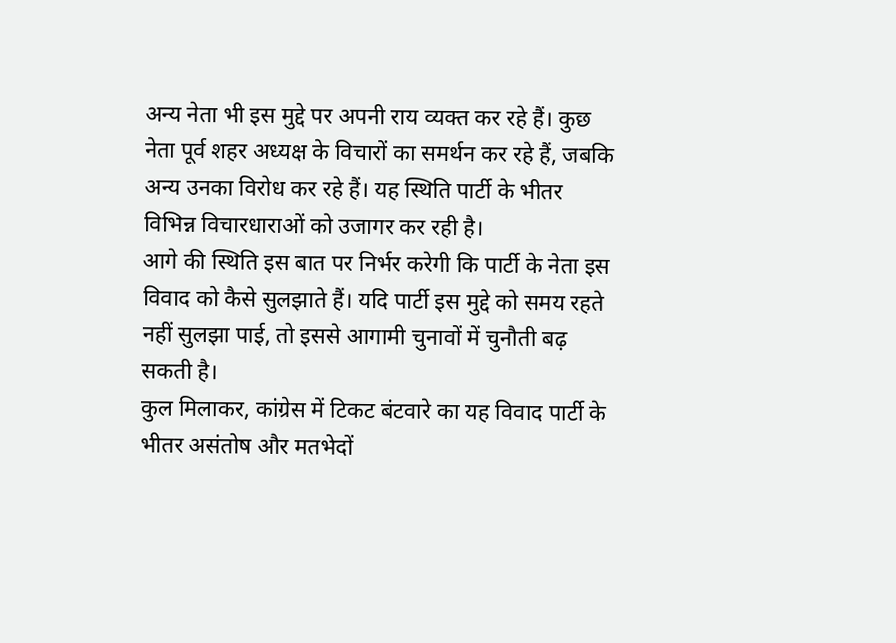अन्य नेता भी इस मुद्दे पर अपनी राय व्यक्त कर रहे हैं। कुछ नेता पूर्व शहर अध्यक्ष के विचारों का समर्थन कर रहे हैं, जबकि अन्य उनका विरोध कर रहे हैं। यह स्थिति पार्टी के भीतर विभिन्न विचारधाराओं को उजागर कर रही है।
आगे की स्थिति इस बात पर निर्भर करेगी कि पार्टी के नेता इस विवाद को कैसे सुलझाते हैं। यदि पार्टी इस मुद्दे को समय रहते नहीं सुलझा पाई, तो इससे आगामी चुनावों में चुनौती बढ़ सकती है।
कुल मिलाकर, कांग्रेस में टिकट बंटवारे का यह विवाद पार्टी के भीतर असंतोष और मतभेदों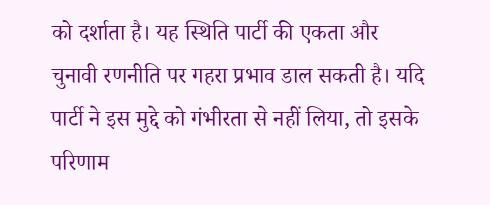को दर्शाता है। यह स्थिति पार्टी की एकता और चुनावी रणनीति पर गहरा प्रभाव डाल सकती है। यदि पार्टी ने इस मुद्दे को गंभीरता से नहीं लिया, तो इसके परिणाम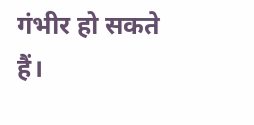गंभीर हो सकते हैं।